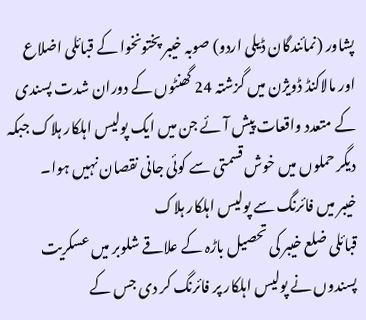پشاور (نمائندگان ڈیلی اردو) صوبہ خیبر پختونخوا کے قبائلی اضلاع اور مالاکنڈ ڈویژن میں گزشتہ 24 گھنٹوں کے دوران شدت پسندی کے متعدد واقعات پیش آئے جن میں ایک پولیس اہلکار ہلاک جبکہ دیگر حملوں میں خوش قسمتی سے کوئی جانی نقصان نہیں ہوا۔
خیبر میں فائرنگ سے پولیس اہلکار ہلاک
قبائلی ضلع خیبر کی تحصیل باڑہ کے علاقے شلوبر میں عسکریت پسندوں نے پولیس اہلکار پر فائرنگ کر دی جس کے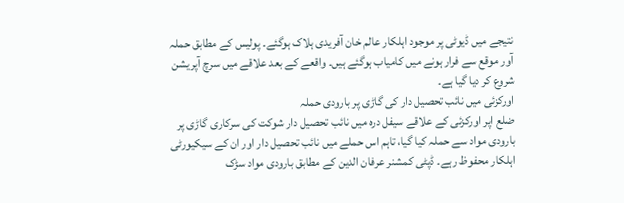نتیجے میں ڈیوٹی پر موجود اہلکار عالم خان آفریدی ہلاک ہوگئے۔ پولیس کے مطابق حملہ آور موقع سے فرار ہونے میں کامیاب ہوگئے ہیں۔ واقعے کے بعد علاقے میں سرچ آپریشن شروع کر دیا گیا ہے۔
اورکزئی میں نائب تحصیل دار کی گاڑی پر بارودی حملہ
ضلع اپر اورکزئی کے علاقے سیفل درہ میں نائب تحصیل دار شوکت کی سرکاری گاڑی پر بارودی مواد سے حملہ کیا گیا، تاہم اس حملے میں نائب تحصیل دار اور ان کے سیکیورٹی اہلکار محفوظ رہے۔ ڈپٹی کمشنر عرفان الدین کے مطابق بارودی مواد سڑک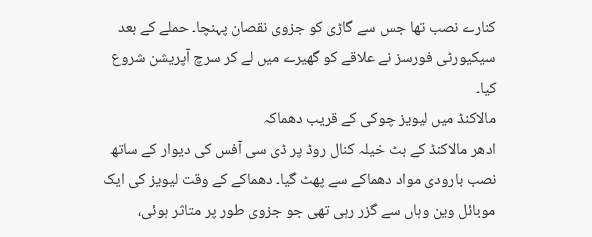کنارے نصب تھا جس سے گاڑی کو جزوی نقصان پہنچا۔ حملے کے بعد سیکیورٹی فورسز نے علاقے کو گھیرے میں لے کر سرچ آپریشن شروع کیا۔
مالاکنڈ میں لیویز چوکی کے قریب دھماکہ
ادھر مالاکنڈ کے بٹ خیلہ کنال روڈ پر ڈی سی آفس کی دیوار کے ساتھ نصب بارودی مواد دھماکے سے پھٹ گیا۔ دھماکے کے وقت لیویز کی ایک موبائل وین وہاں سے گزر رہی تھی جو جزوی طور پر متاثر ہوئی،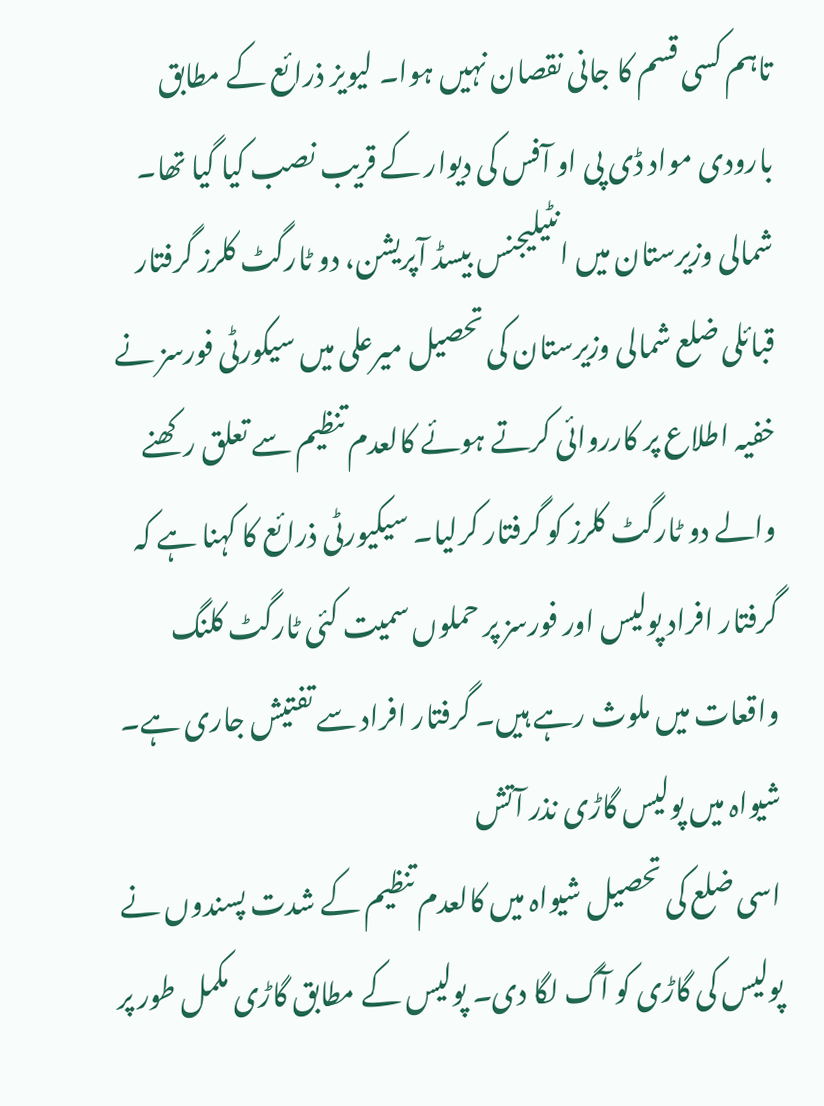تاہم کسی قسم کا جانی نقصان نہیں ہوا۔ لیویز ذرائع کے مطابق بارودی مواد ڈی پی او آفس کی دیوار کے قریب نصب کیا گیا تھا۔
شمالی وزیرستان میں انٹیلیجنس بیسڈ آپریشن، دو ٹارگٹ کلرز گرفتار
قبائلی ضلع شمالی وزیرستان کی تحصیل میرعلی میں سیکورٹی فورسز نے خفیہ اطلاع پر کارروائی کرتے ہوئے کالعدم تنظیم سے تعلق رکھنے والے دو ٹارگٹ کلرز کو گرفتار کرلیا۔ سیکیورٹی ذرائع کا کہنا ہے کہ گرفتار افراد پولیس اور فورسز پر حملوں سمیت کئی ٹارگٹ کلنگ واقعات میں ملوث رہے ہیں۔ گرفتار افراد سے تفتیش جاری ہے۔
شیواہ میں پولیس گاڑی نذر آتش
اسی ضلع کی تحصیل شیواہ میں کالعدم تنظیم کے شدت پسندوں نے پولیس کی گاڑی کو آگ لگا دی۔ پولیس کے مطابق گاڑی مکمل طور پر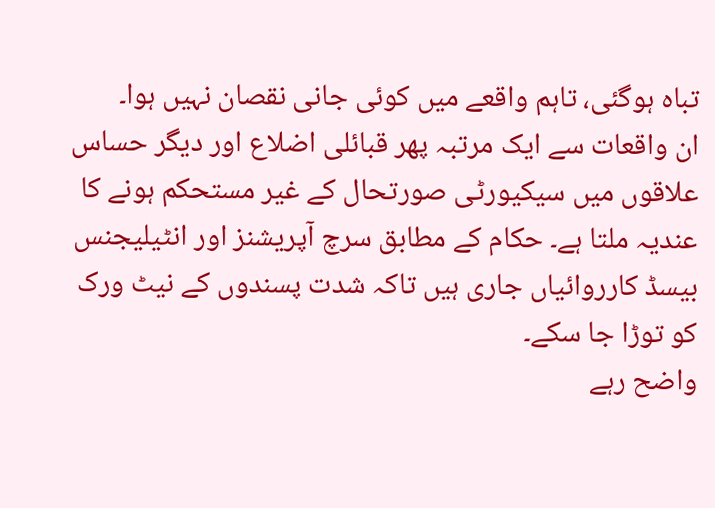تباہ ہوگئی، تاہم واقعے میں کوئی جانی نقصان نہیں ہوا۔
ان واقعات سے ایک مرتبہ پھر قبائلی اضلاع اور دیگر حساس علاقوں میں سیکیورٹی صورتحال کے غیر مستحکم ہونے کا عندیہ ملتا ہے۔ حکام کے مطابق سرچ آپریشنز اور انٹیلیجنس بیسڈ کارروائیاں جاری ہیں تاکہ شدت پسندوں کے نیٹ ورک کو توڑا جا سکے۔
واضح رہے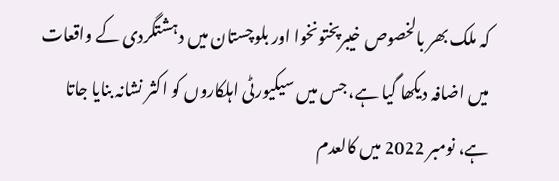کہ ملک بھر بالخصوص خیبرپختونخوا اور بلوچستان میں دہشتگردی کے واقعات میں اضافہ دیکھا گیا ہے، جس میں سیکیورٹی اہلکاروں کو اکثر نشانہ بنایا جاتا ہے، نومبر 2022 میں کالعدم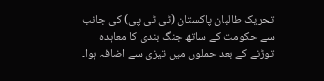تحریک طالبان پاکستان (ٹی ٹی پی) کی جانب سے حکومت کے ساتھ جنگ بندی کا معاہدہ توڑنے کے بعد حملوں میں تیزی سے اضافہ ہوا۔